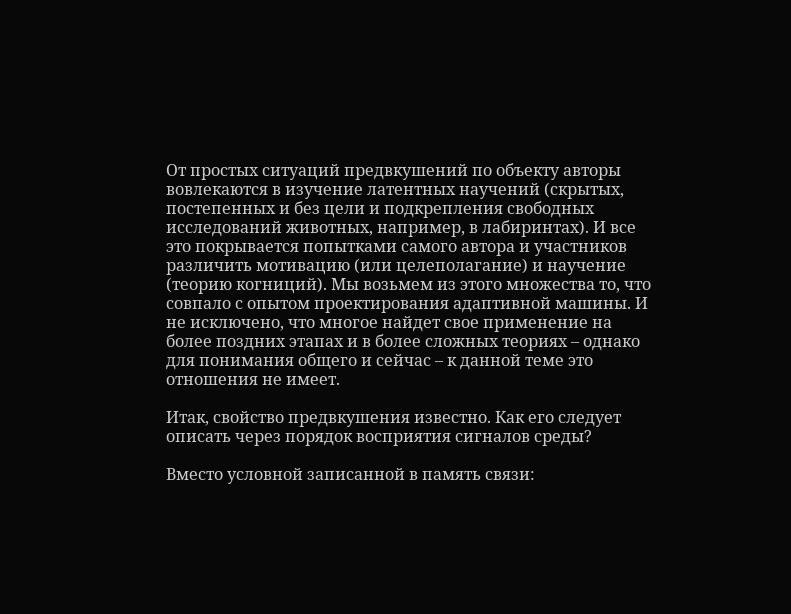От простых ситуаций предвкушений по объекту авторы вовлекаются в изучение латентных научений (скрытых, постепенных и без цели и подкрепления свободных исследований животных, например, в лабиринтах). И все это покрывается попытками самого автора и участников различить мотивацию (или целеполагание) и научение (теорию когниций). Мы возьмем из этого множества то, что совпало с опытом проектирования адаптивной машины. И не исключено, что многое найдет свое применение на более поздних этапах и в более сложных теориях – однако для понимания общего и сейчас – к данной теме это отношения не имеет.

Итак, свойство предвкушения известно. Как его следует описать через порядок восприятия сигналов среды?

Вместо условной записанной в память связи: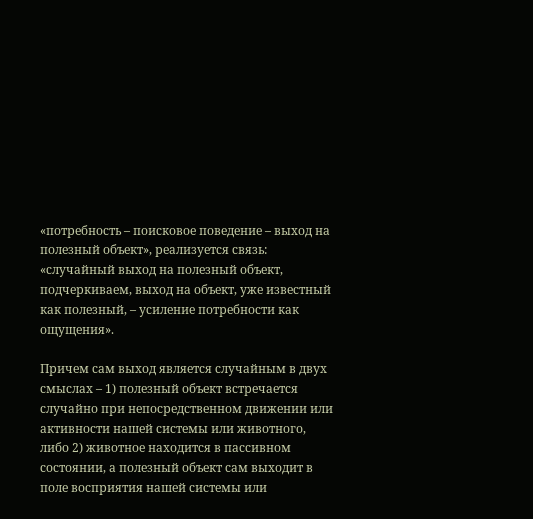«потребность – поисковое поведение – выход на полезный объект», реализуется связь: «случайный выход на полезный объект, подчеркиваем, выход на объект, уже известный как полезный, – усиление потребности как ощущения».

Причем сам выход является случайным в двух смыслах – 1) полезный объект встречается случайно при непосредственном движении или активности нашей системы или животного, либо 2) животное находится в пассивном состоянии, а полезный объект сам выходит в поле восприятия нашей системы или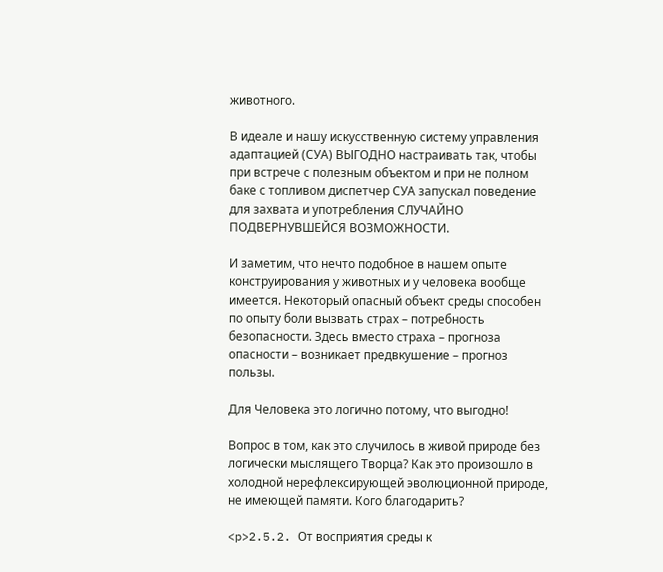животного.

В идеале и нашу искусственную систему управления адаптацией (СУА) ВЫГОДНО настраивать так, чтобы при встрече с полезным объектом и при не полном баке с топливом диспетчер СУА запускал поведение для захвата и употребления СЛУЧАЙНО ПОДВЕРНУВШЕЙСЯ ВОЗМОЖНОСТИ.

И заметим, что нечто подобное в нашем опыте конструирования у животных и у человека вообще имеется. Некоторый опасный объект среды способен по опыту боли вызвать страх – потребность безопасности. Здесь вместо страха – прогноза опасности – возникает предвкушение – прогноз пользы.

Для Человека это логично потому, что выгодно!

Вопрос в том, как это случилось в живой природе без логически мыслящего Творца? Как это произошло в холодной нерефлексирующей эволюционной природе, не имеющей памяти. Кого благодарить?

<p>2.5.2. От восприятия среды к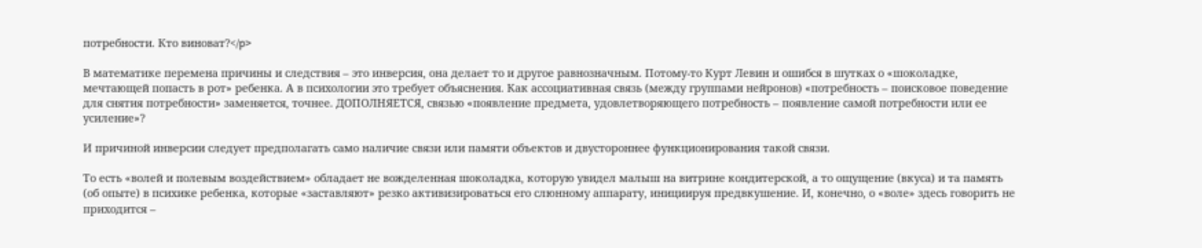потребности. Кто виноват?</p>

В математике перемена причины и следствия – это инверсия, она делает то и другое равнозначным. Потому-то Курт Левин и ошибся в шутках о «шоколадке, мечтающей попасть в рот» ребенка. А в психологии это требует объяснения. Как ассоциативная связь (между группами нейронов) «потребность – поисковое поведение для снятия потребности» заменяется, точнее. ДОПОЛНЯЕТСЯ, связью «появление предмета, удовлетворяющего потребность – появление самой потребности или ее усиление»?

И причиной инверсии следует предполагать само наличие связи или памяти объектов и двустороннее функционирования такой связи.

То есть «волей и полевым воздействием» обладает не вожделенная шоколадка, которую увидел малыш на витрине кондитерской, а то ощущение (вкуса) и та память (об опыте) в психике ребенка, которые «заставляют» резко активизироваться его слюнному аппарату, инициируя предвкушение. И, конечно, о «воле» здесь говорить не приходится –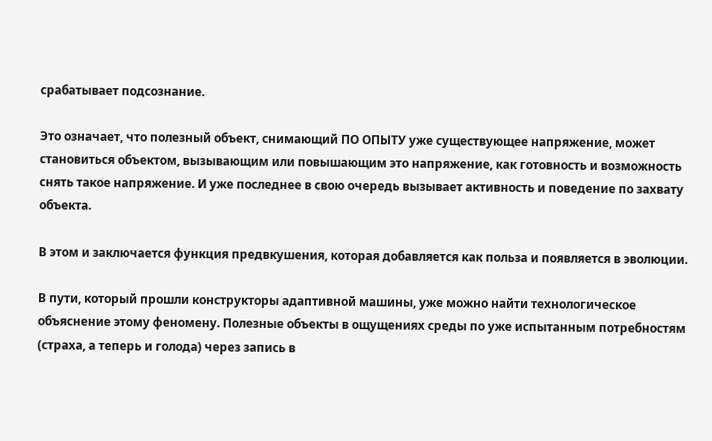срабатывает подсознание.

Это означает, что полезный объект, снимающий ПО ОПЫТУ уже существующее напряжение, может становиться объектом, вызывающим или повышающим это напряжение, как готовность и возможность снять такое напряжение. И уже последнее в свою очередь вызывает активность и поведение по захвату объекта.

В этом и заключается функция предвкушения, которая добавляется как польза и появляется в эволюции.

В пути, который прошли конструкторы адаптивной машины, уже можно найти технологическое объяснение этому феномену. Полезные объекты в ощущениях среды по уже испытанным потребностям (страха, а теперь и голода) через запись в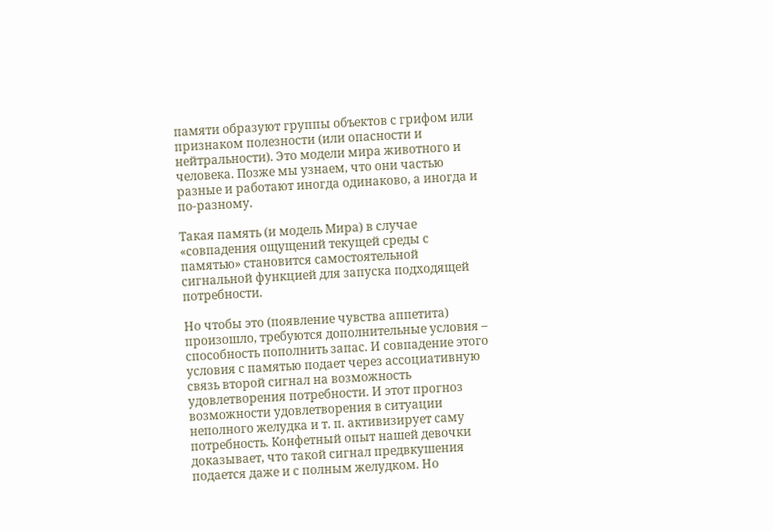памяти образуют группы объектов с грифом или признаком полезности (или опасности и нейтральности). Это модели мира животного и человека. Позже мы узнаем, что они частью разные и работают иногда одинаково, а иногда и по-разному.

Такая память (и модель Мира) в случае «совпадения ощущений текущей среды с памятью» становится самостоятельной сигнальной функцией для запуска подходящей потребности.

Но чтобы это (появление чувства аппетита) произошло, требуются дополнительные условия – способность пополнить запас. И совпадение этого условия с памятью подает через ассоциативную связь второй сигнал на возможность удовлетворения потребности. И этот прогноз возможности удовлетворения в ситуации неполного желудка и т. п. активизирует саму потребность. Конфетный опыт нашей девочки доказывает, что такой сигнал предвкушения подается даже и с полным желудком. Но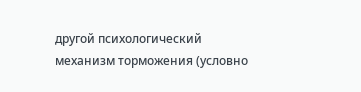другой психологический механизм торможения (условно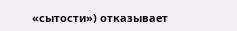«сытости») отказывает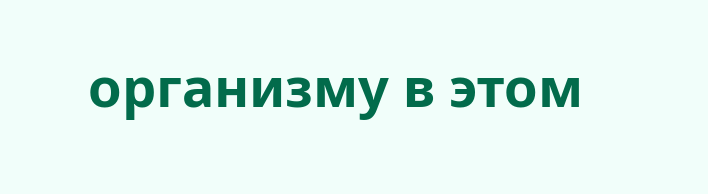организму в этом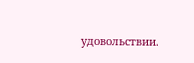удовольствии.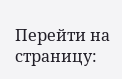Перейти на страницу: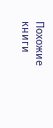Похожие книги